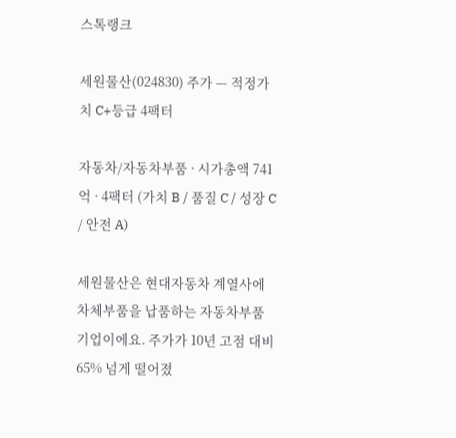스톡랭크

세원물산(024830) 주가 — 적정가치 C+등급 4팩터

자동차/자동차부품 · 시가총액 741억 · 4팩터 (가치 B / 품질 C / 성장 C / 안전 A)

세원물산은 현대자동차 계열사에 차체부품을 납품하는 자동차부품 기업이에요. 주가가 10년 고점 대비 65% 넘게 떨어졌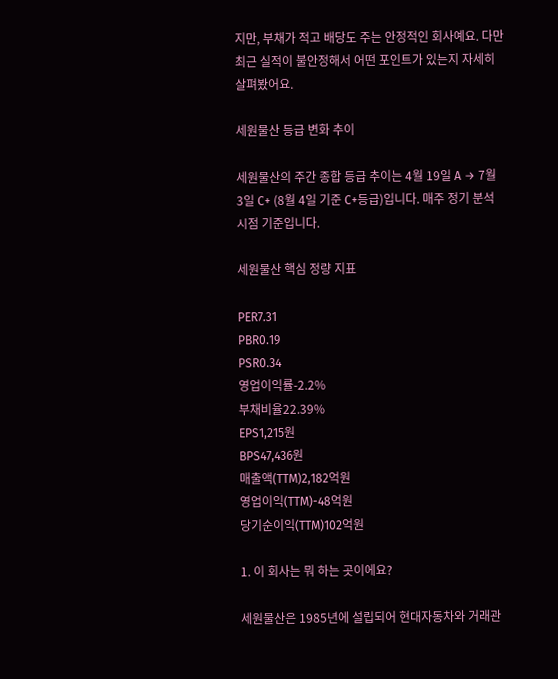지만, 부채가 적고 배당도 주는 안정적인 회사예요. 다만 최근 실적이 불안정해서 어떤 포인트가 있는지 자세히 살펴봤어요.

세원물산 등급 변화 추이

세원물산의 주간 종합 등급 추이는 4월 19일 A → 7월 3일 C+ (8월 4일 기준 C+등급)입니다. 매주 정기 분석 시점 기준입니다.

세원물산 핵심 정량 지표

PER7.31
PBR0.19
PSR0.34
영업이익률-2.2%
부채비율22.39%
EPS1,215원
BPS47,436원
매출액(TTM)2,182억원
영업이익(TTM)-48억원
당기순이익(TTM)102억원

1. 이 회사는 뭐 하는 곳이에요?

세원물산은 1985년에 설립되어 현대자동차와 거래관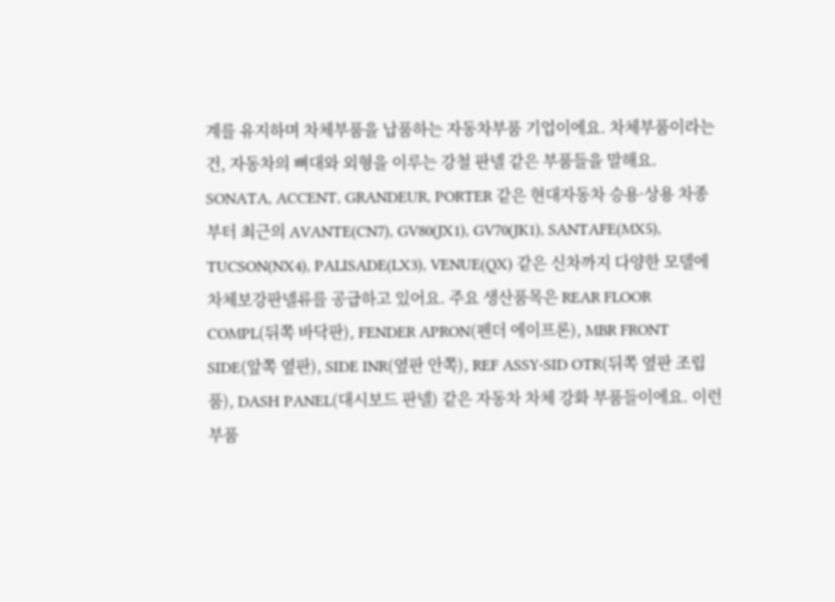계를 유지하며 차체부품을 납품하는 자동차부품 기업이에요. 차체부품이라는 건, 자동차의 뼈대와 외형을 이루는 강철 판넬 같은 부품들을 말해요. SONATA, ACCENT, GRANDEUR, PORTER 같은 현대자동차 승용·상용 차종부터 최근의 AVANTE(CN7), GV80(JX1), GV70(JK1), SANTAFE(MX5), TUCSON(NX4), PALISADE(LX3), VENUE(QX) 같은 신차까지 다양한 모델에 차체보강판넬류를 공급하고 있어요. 주요 생산품목은 REAR FLOOR COMPL(뒤쪽 바닥판), FENDER APRON(펜더 에이프론), MBR FRONT SIDE(앞쪽 옆판), SIDE INR(옆판 안쪽), REF ASSY-SID OTR(뒤쪽 옆판 조립품), DASH PANEL(대시보드 판넬) 같은 자동차 차체 강화 부품들이에요. 이런 부품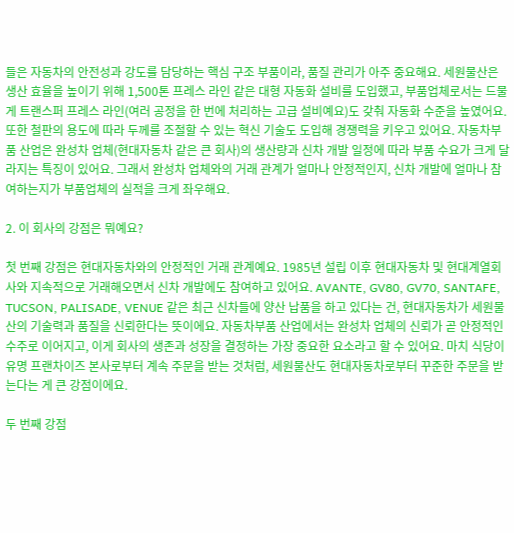들은 자동차의 안전성과 강도를 담당하는 핵심 구조 부품이라, 품질 관리가 아주 중요해요. 세원물산은 생산 효율을 높이기 위해 1,500톤 프레스 라인 같은 대형 자동화 설비를 도입했고, 부품업체로서는 드물게 트랜스퍼 프레스 라인(여러 공정을 한 번에 처리하는 고급 설비예요)도 갖춰 자동화 수준을 높였어요. 또한 철판의 용도에 따라 두께를 조절할 수 있는 혁신 기술도 도입해 경쟁력을 키우고 있어요. 자동차부품 산업은 완성차 업체(현대자동차 같은 큰 회사)의 생산량과 신차 개발 일정에 따라 부품 수요가 크게 달라지는 특징이 있어요. 그래서 완성차 업체와의 거래 관계가 얼마나 안정적인지, 신차 개발에 얼마나 참여하는지가 부품업체의 실적을 크게 좌우해요.

2. 이 회사의 강점은 뭐예요?

첫 번째 강점은 현대자동차와의 안정적인 거래 관계예요. 1985년 설립 이후 현대자동차 및 현대계열회사와 지속적으로 거래해오면서 신차 개발에도 참여하고 있어요. AVANTE, GV80, GV70, SANTAFE, TUCSON, PALISADE, VENUE 같은 최근 신차들에 양산 납품을 하고 있다는 건, 현대자동차가 세원물산의 기술력과 품질을 신뢰한다는 뜻이에요. 자동차부품 산업에서는 완성차 업체의 신뢰가 곧 안정적인 수주로 이어지고, 이게 회사의 생존과 성장을 결정하는 가장 중요한 요소라고 할 수 있어요. 마치 식당이 유명 프랜차이즈 본사로부터 계속 주문을 받는 것처럼, 세원물산도 현대자동차로부터 꾸준한 주문을 받는다는 게 큰 강점이에요.

두 번째 강점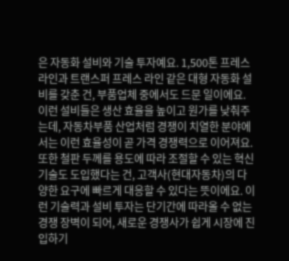은 자동화 설비와 기술 투자예요. 1,500톤 프레스 라인과 트랜스퍼 프레스 라인 같은 대형 자동화 설비를 갖춘 건, 부품업체 중에서도 드문 일이에요. 이런 설비들은 생산 효율을 높이고 원가를 낮춰주는데, 자동차부품 산업처럼 경쟁이 치열한 분야에서는 이런 효율성이 곧 가격 경쟁력으로 이어져요. 또한 철판 두께를 용도에 따라 조절할 수 있는 혁신 기술도 도입했다는 건, 고객사(현대자동차)의 다양한 요구에 빠르게 대응할 수 있다는 뜻이에요. 이런 기술력과 설비 투자는 단기간에 따라올 수 없는 경쟁 장벽이 되어, 새로운 경쟁사가 쉽게 시장에 진입하기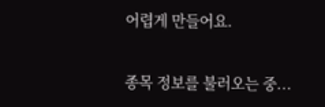어렵게 만들어요.

종목 정보를 불러오는 중...